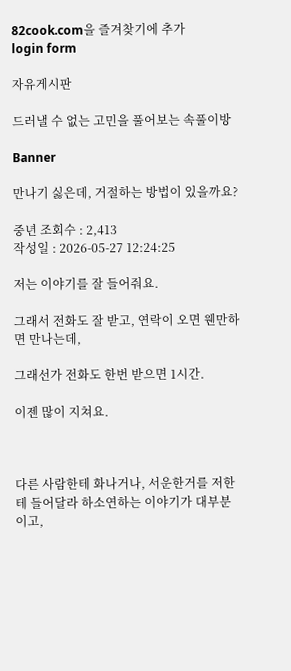82cook.com을 즐겨찾기에 추가
login form

자유게시판

드러낼 수 없는 고민을 풀어보는 속풀이방

Banner

만나기 싫은데, 거절하는 방법이 있을까요?

중년 조회수 : 2,413
작성일 : 2026-05-27 12:24:25

저는 이야기를 잘 들어줘요.

그래서 전화도 잘 받고, 연락이 오면 웬만하면 만나는데,

그래선가 전화도 한번 받으면 1시간.

이젠 많이 지쳐요.



다른 사람한테 화나거나, 서운한거를 저한테 들어달라 하소연하는 이야기가 대부분이고,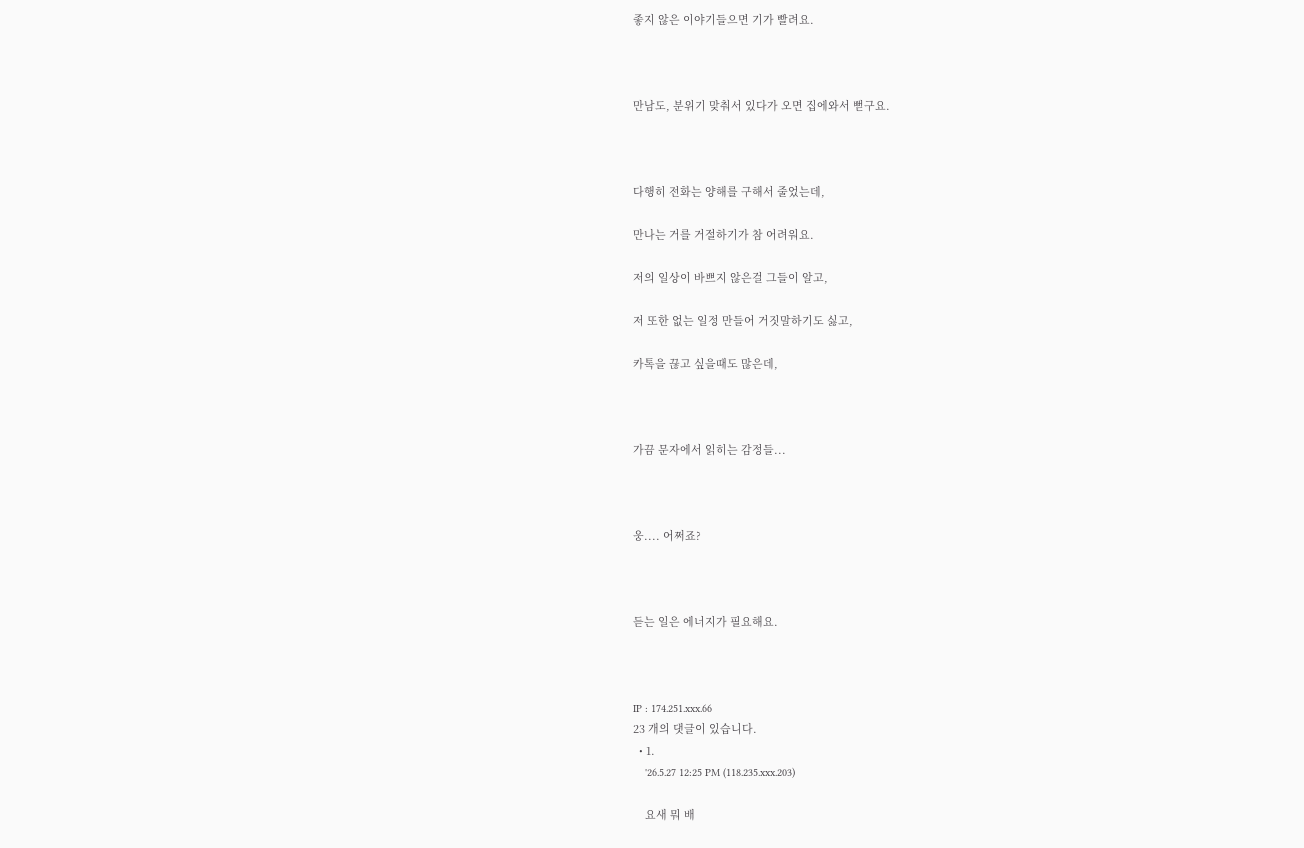좋지 않은 이야기들으면 기가 빨려요.



만남도, 분위기 맞춰서 있다가 오면 집에와서 뻗구요.



다행히 전화는 양해를 구해서 줄었는데,

만나는 거를 거절하기가 참 어려워요.

저의 일상이 바쁘지 않은걸 그들이 알고,

저 또한 없는 일정 만들어 거짓말하기도 싫고,

카톡을 끊고 싶을때도 많은데,



가끔 문자에서 읽히는 감정들...



웅.... 어쩌죠?



듣는 일은 에너지가 필요해요.



IP : 174.251.xxx.66
23 개의 댓글이 있습니다.
  • 1.
    '26.5.27 12:25 PM (118.235.xxx.203)

    요새 뭐 배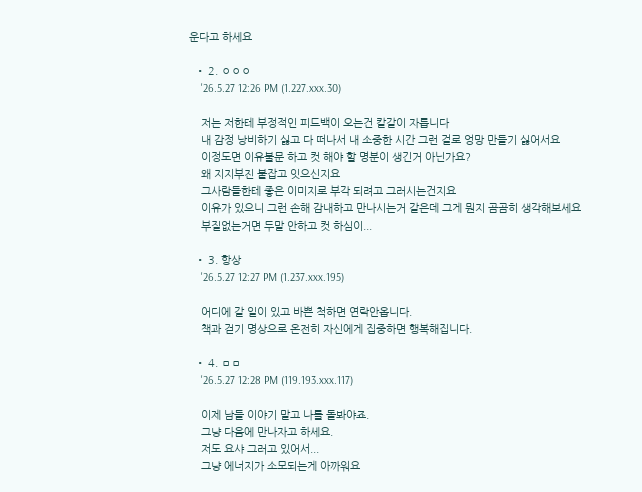운다고 하세요

  • 2. ㅇㅇㅇ
    '26.5.27 12:26 PM (1.227.xxx.30)

    저는 저한테 부정적인 피드백이 오는건 칼같이 자릅니다
    내 감정 낭비하기 싫고 다 떠나서 내 소중한 시간 그런 걸로 엉망 만들기 싫어서요
    이정도면 이유불문 하고 컷 해야 할 명분이 생긴거 아닌가요?
    왜 지지부진 붙잡고 잇으신지요
    그사람들한테 좋은 이미지로 부각 되려고 그러시는건지요
    이유가 있으니 그런 손해 감내하고 만나시는거 같은데 그게 뭔지 곰곰히 생각해보세요
    부질없는거면 두말 안하고 컷 하심이...

  • 3. 항상
    '26.5.27 12:27 PM (1.237.xxx.195)

    어디에 갈 일이 있고 바쁜 척하면 연락안옵니다.
    책과 걷기 명상으로 온전히 자신에게 집중하면 행복해집니다.

  • 4. ㅁㅁ
    '26.5.27 12:28 PM (119.193.xxx.117)

    이제 남들 이야기 말고 나를 돌봐야죠.
    그냥 다음에 만나자고 하세요.
    저도 요샤 그러고 있어서...
    그냥 에너지가 소모되는게 아까워요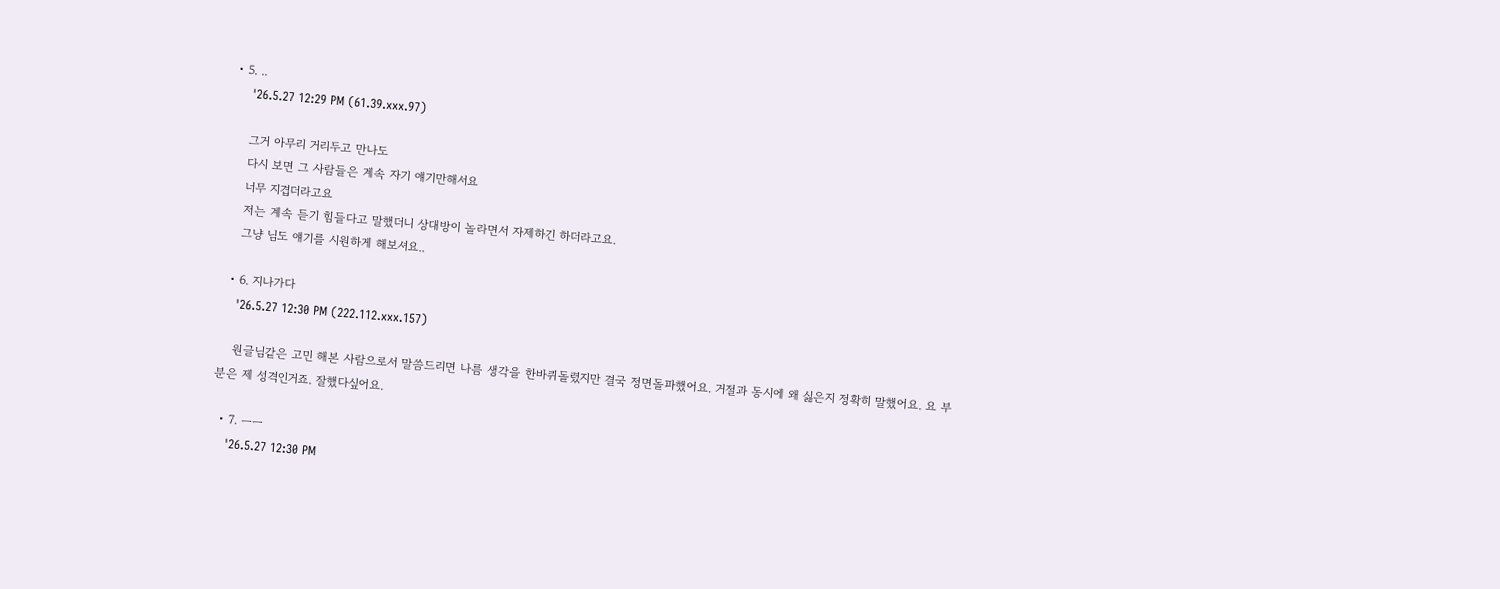• 5. ..
    '26.5.27 12:29 PM (61.39.xxx.97)

    그거 아무리 거리두고 만나도
    다시 보면 그 사람들은 계속 자기 얘기만해서요
    너무 지겹더라고요
    저는 계속 듣기 힘들다고 말했더니 상대방이 놀라면서 자제하긴 하더라고요.
    그냥 님도 얘기를 시원하게 해보셔요..

  • 6. 지나가다
    '26.5.27 12:30 PM (222.112.xxx.157)

    원글님같은 고민 해본 사람으로서 말씀드리면 나름 생각을 한바퀴돌렸지만 결국 정면돌파했어요. 거절과 동시에 왜 싫은지 정확히 말했어요. 요 부분은 제 성격인거죠. 잘했다싶어요.

  • 7. ㅡㅡ
    '26.5.27 12:30 PM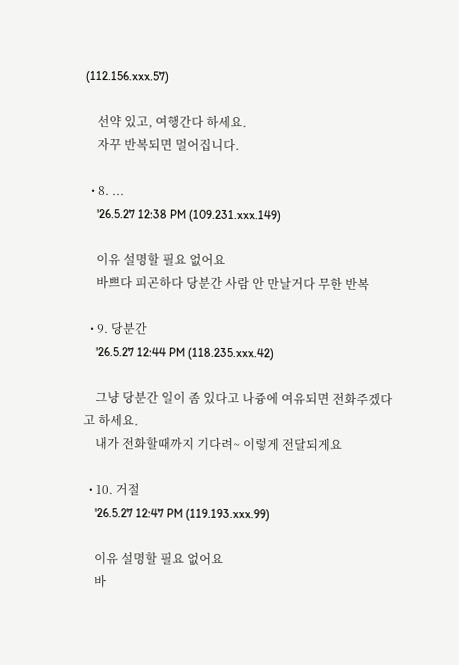(112.156.xxx.57)

    선약 있고, 여행간다 하세요.
    자꾸 반복되면 멀어집니다.

  • 8. ...
    '26.5.27 12:38 PM (109.231.xxx.149)

    이유 설명할 필요 없어요
    바쁘다 피곤하다 당분간 사람 안 만날거다 무한 반복

  • 9. 당분간
    '26.5.27 12:44 PM (118.235.xxx.42)

    그냥 당분간 일이 좀 있다고 나즁에 여유되면 전화주겠다고 하세요.
    내가 전화할때까지 기다려~ 이렇게 전달되게요

  • 10. 거절
    '26.5.27 12:47 PM (119.193.xxx.99)

    이유 설명할 필요 없어요
    바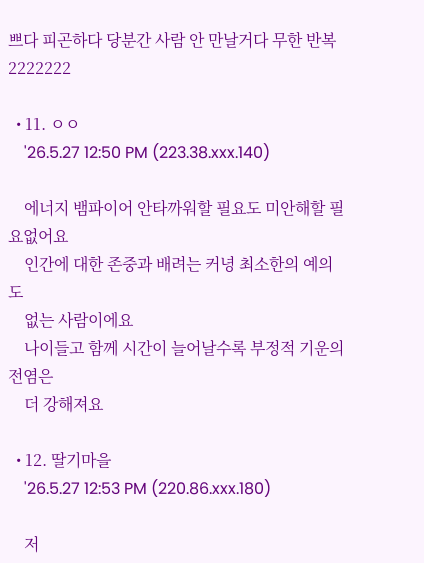쁘다 피곤하다 당분간 사람 안 만날거다 무한 반복2222222

  • 11. ㅇㅇ
    '26.5.27 12:50 PM (223.38.xxx.140)

    에너지 뱀파이어 안타까워할 필요도 미안해할 필요없어요
    인간에 대한 존중과 배려는 커녕 최소한의 예의도
    없는 사람이에요
    나이들고 함께 시간이 늘어날수록 부정적 기운의 전염은
    더 강해져요

  • 12. 딸기마을
    '26.5.27 12:53 PM (220.86.xxx.180)

    저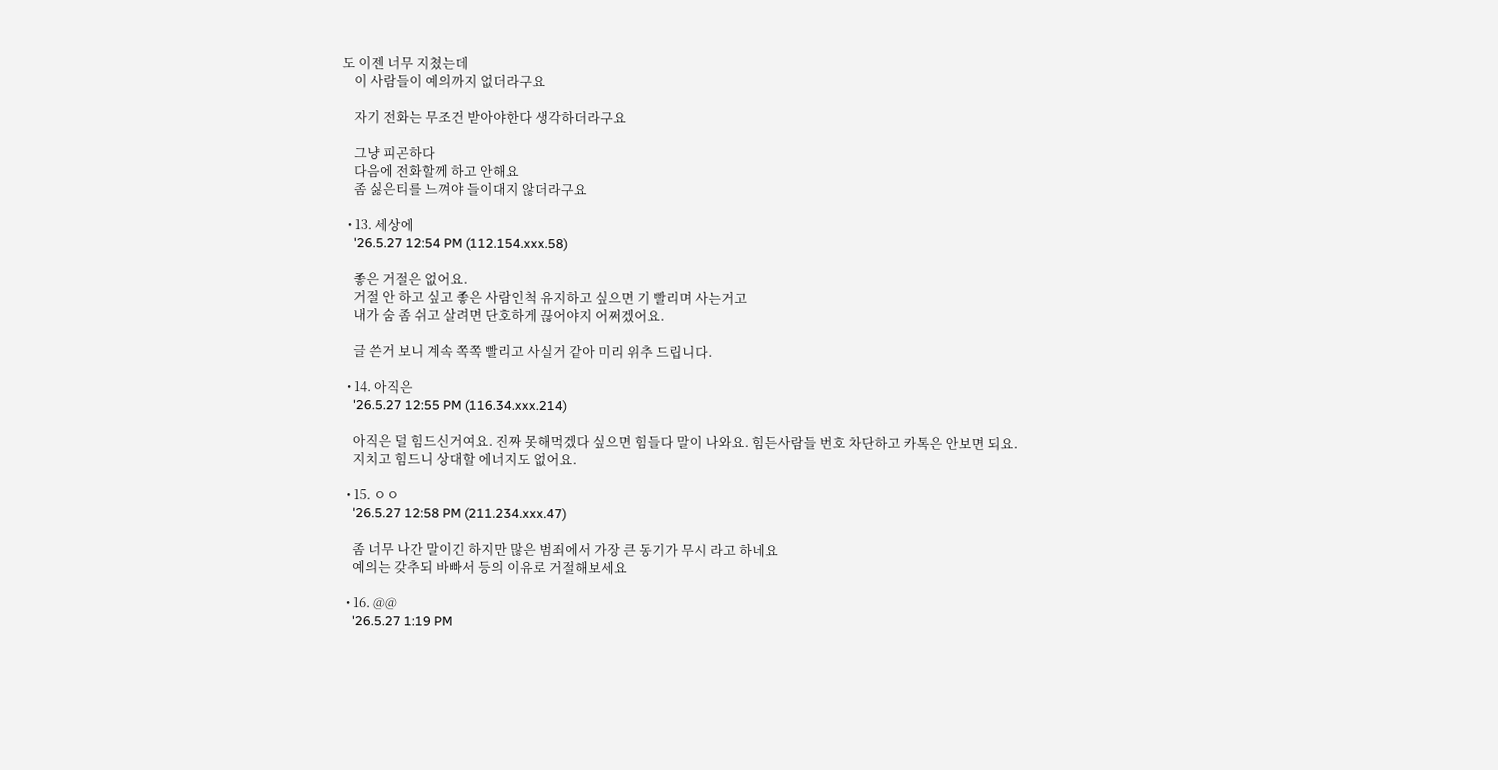도 이젠 너무 지쳤는데
    이 사람들이 예의까지 없더라구요

    자기 전화는 무조건 받아야한다 생각하더라구요

    그냥 피곤하다
    다음에 전화할께 하고 안해요
    좀 싫은티를 느껴야 들이대지 않더라구요

  • 13. 세상에
    '26.5.27 12:54 PM (112.154.xxx.58)

    좋은 거절은 없어요.
    거절 안 하고 싶고 좋은 사람인척 유지하고 싶으면 기 빨리며 사는거고
    내가 숨 좀 쉬고 살려면 단호하게 끊어야지 어쩌겠어요.

    글 쓴거 보니 계속 쪽쪽 빨리고 사실거 같아 미리 위추 드립니다.

  • 14. 아직은
    '26.5.27 12:55 PM (116.34.xxx.214)

    아직은 덜 힘드신거여요. 진짜 못해먹겠다 싶으면 힘들다 말이 나와요. 힘든사람들 번호 차단하고 카톡은 안보면 되요.
    지치고 힘드니 상대할 에너지도 없어요.

  • 15. ㅇㅇ
    '26.5.27 12:58 PM (211.234.xxx.47)

    좀 너무 나간 말이긴 하지만 많은 범죄에서 가장 큰 동기가 무시 라고 하네요
    예의는 갖추되 바빠서 등의 이유로 거절해보세요

  • 16. @@
    '26.5.27 1:19 PM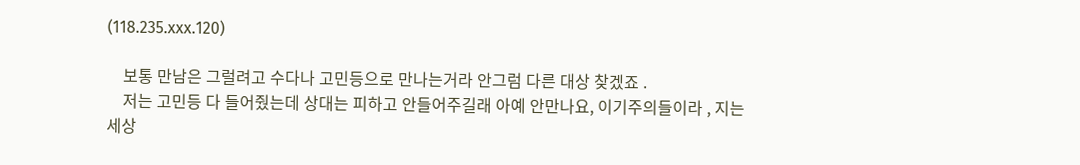(118.235.xxx.120)

    보통 만남은 그럴려고 수다나 고민등으로 만나는거라 안그럼 다른 대상 찾겠죠 .
    저는 고민등 다 들어줬는데 상대는 피하고 안들어주길래 아예 안만나요, 이기주의들이라 , 지는 세상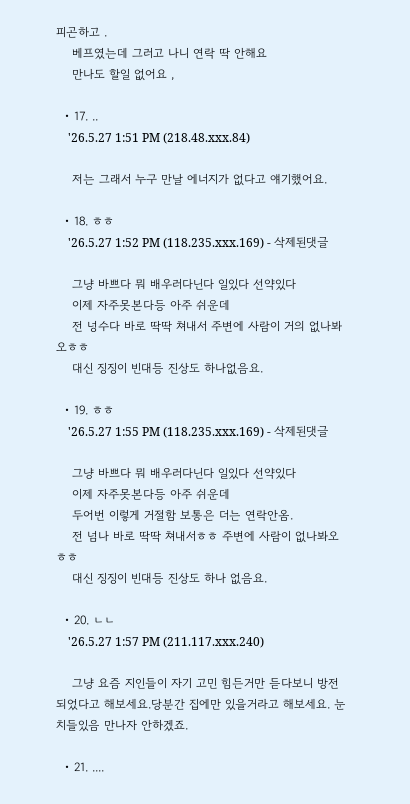피곤하고 .
    베프였는데 그러고 나니 연락 딱 안해요
    만나도 할일 없어요 ,

  • 17. ..
    '26.5.27 1:51 PM (218.48.xxx.84)

    저는 그래서 누구 만날 에너지가 없다고 얘기했어요.

  • 18. ㅎㅎ
    '26.5.27 1:52 PM (118.235.xxx.169) - 삭제된댓글

    그냥 바쁘다 뭐 배우러다닌다 일있다 선약있다
    이제 자주못본다등 아주 쉬운데
    전 넝수다 바로 딱딱 쳐내서 주변에 사람이 거의 없나봐오ㅎㅎ
    대신 징징이 빈대등 진상도 하나없음요.

  • 19. ㅎㅎ
    '26.5.27 1:55 PM (118.235.xxx.169) - 삭제된댓글

    그냥 바쁘다 뭐 배우러다닌다 일있다 선약있다
    이제 자주못본다등 아주 쉬운데
    두어번 이렇게 거절함 보통은 더는 연락안옴.
    전 넘나 바로 딱딱 쳐내서ㅎㅎ 주변에 사람이 없나봐오ㅎㅎ
    대신 징징이 빈대등 진상도 하나 없음요.

  • 20. ㄴㄴ
    '26.5.27 1:57 PM (211.117.xxx.240)

    그냥 요즘 지인들이 자기 고민 힘든거만 듣다보니 방전되었다고 해보세요.당분간 집에만 있을거라고 해보세요. 눈치들있음 만나자 안하겠죠.

  • 21. ....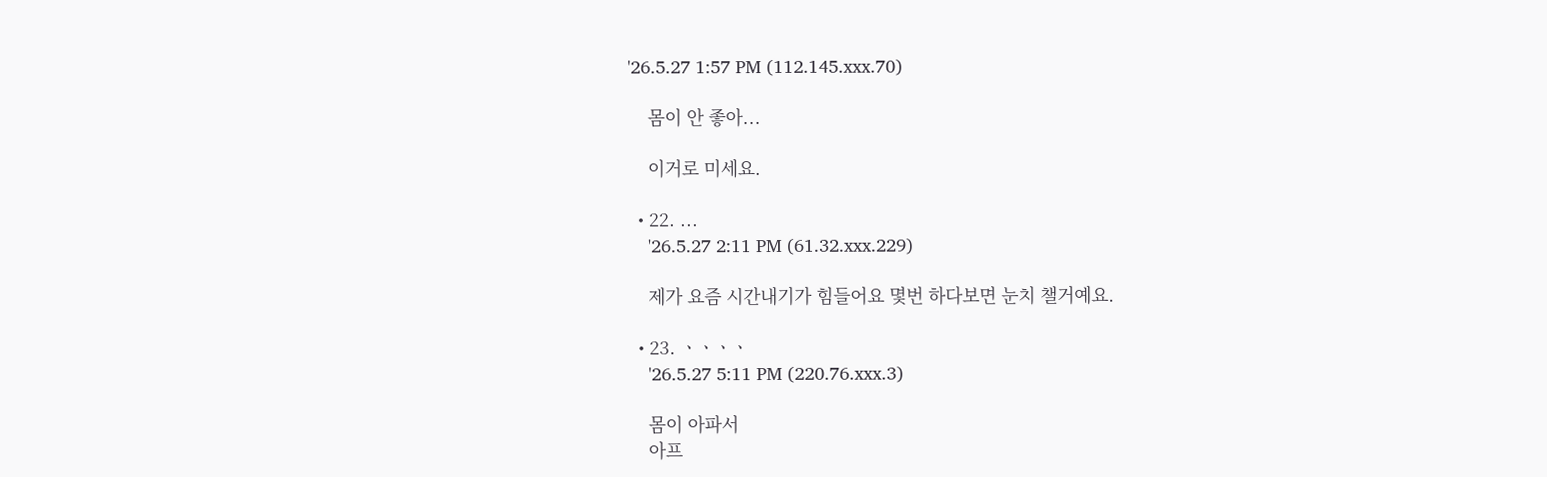'26.5.27 1:57 PM (112.145.xxx.70)

    몸이 안 좋아...

    이거로 미세요.

  • 22. ...
    '26.5.27 2:11 PM (61.32.xxx.229)

    제가 요즘 시간내기가 힘들어요 몇번 하다보면 눈치 챌거예요.

  • 23. ㆍㆍㆍㆍ
    '26.5.27 5:11 PM (220.76.xxx.3)

    몸이 아파서
    아프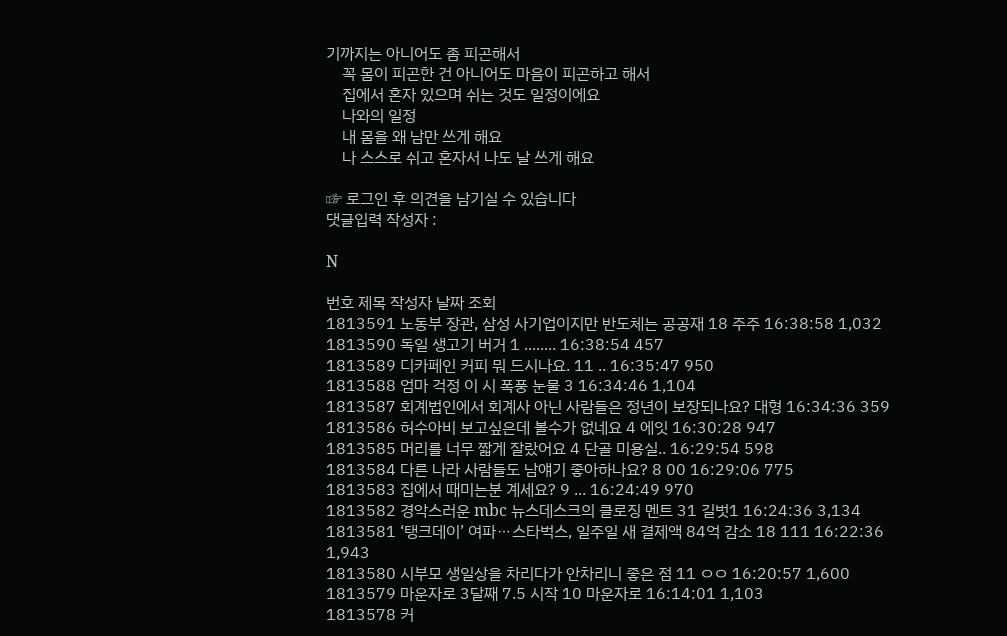기까지는 아니어도 좀 피곤해서
    꼭 몸이 피곤한 건 아니어도 마음이 피곤하고 해서
    집에서 혼자 있으며 쉬는 것도 일정이에요
    나와의 일정
    내 몸을 왜 남만 쓰게 해요
    나 스스로 쉬고 혼자서 나도 날 쓰게 해요

☞ 로그인 후 의견을 남기실 수 있습니다
댓글입력 작성자 :

N

번호 제목 작성자 날짜 조회
1813591 노동부 장관, 삼성 사기업이지만 반도체는 공공재 18 주주 16:38:58 1,032
1813590 독일 생고기 버거 1 ........ 16:38:54 457
1813589 디카페인 커피 뭐 드시나요. 11 .. 16:35:47 950
1813588 엄마 걱정 이 시 폭풍 눈물 3 16:34:46 1,104
1813587 회계법인에서 회계사 아닌 사람들은 정년이 보장되나요? 대형 16:34:36 359
1813586 허수아비 보고싶은데 볼수가 없네요 4 에잇 16:30:28 947
1813585 머리를 너무 짧게 잘랐어요 4 단골 미용실.. 16:29:54 598
1813584 다른 나라 사람들도 남얘기 좋아하나요? 8 00 16:29:06 775
1813583 집에서 때미는분 계세요? 9 ... 16:24:49 970
1813582 경악스러운 mbc 뉴스데스크의 클로징 멘트 31 길벗1 16:24:36 3,134
1813581 ‘탱크데이’ 여파⋯스타벅스, 일주일 새 결제액 84억 감소 18 111 16:22:36 1,943
1813580 시부모 생일상을 차리다가 안차리니 좋은 점 11 ㅇㅇ 16:20:57 1,600
1813579 마운자로 3달째 7.5 시작 10 마운자로 16:14:01 1,103
1813578 커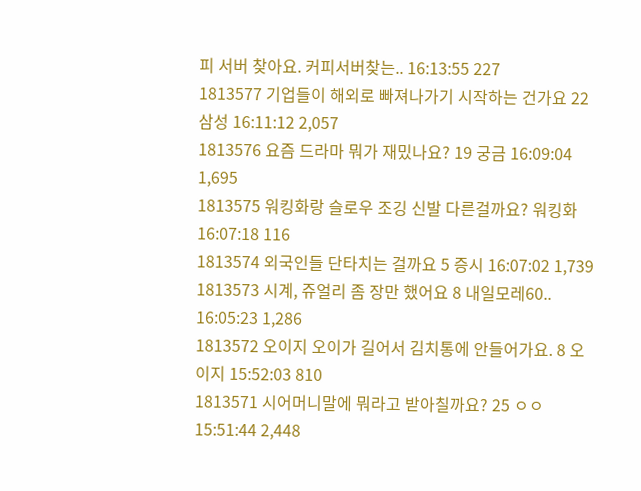피 서버 찾아요. 커피서버찾는.. 16:13:55 227
1813577 기업들이 해외로 빠져나가기 시작하는 건가요 22 삼성 16:11:12 2,057
1813576 요즘 드라마 뭐가 재밌나요? 19 궁금 16:09:04 1,695
1813575 워킹화랑 슬로우 조깅 신발 다른걸까요? 워킹화 16:07:18 116
1813574 외국인들 단타치는 걸까요 5 증시 16:07:02 1,739
1813573 시계, 쥬얼리 좀 장만 했어요 8 내일모레60.. 16:05:23 1,286
1813572 오이지 오이가 길어서 김치통에 안들어가요. 8 오이지 15:52:03 810
1813571 시어머니말에 뭐라고 받아칠까요? 25 ㅇㅇ 15:51:44 2,448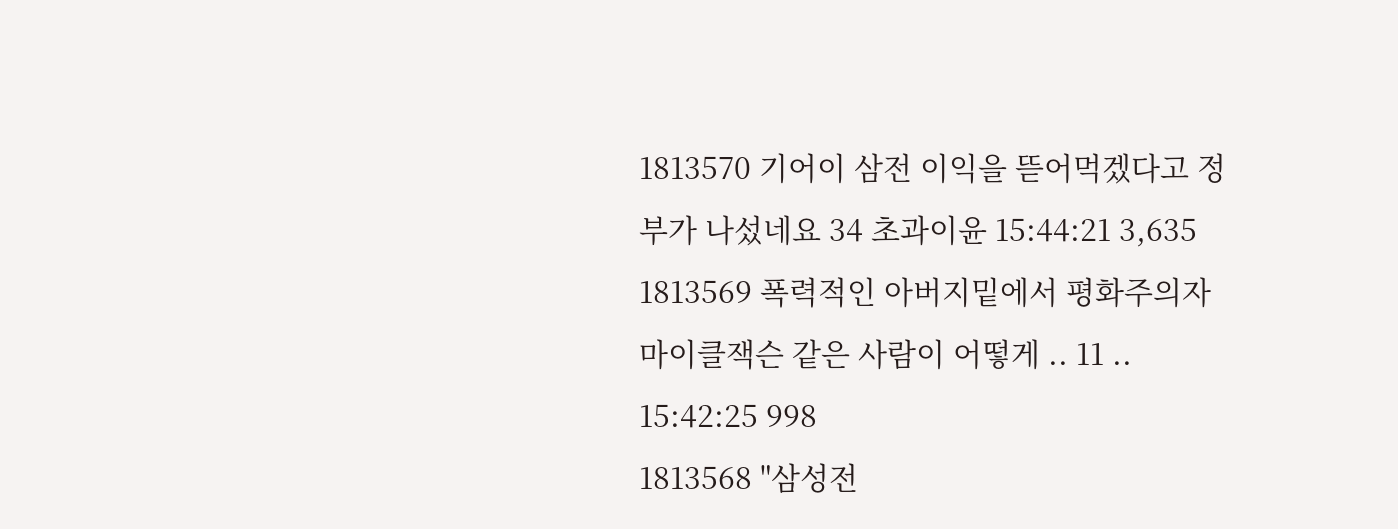1813570 기어이 삼전 이익을 뜯어먹겠다고 정부가 나섰네요 34 초과이윤 15:44:21 3,635
1813569 폭력적인 아버지밑에서 평화주의자 마이클잭슨 같은 사람이 어떻게 .. 11 .. 15:42:25 998
1813568 "삼성전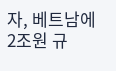자, 베트남에 2조원 규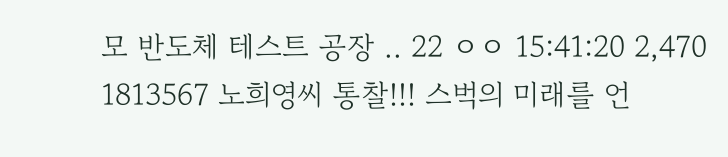모 반도체 테스트 공장 .. 22 ㅇㅇ 15:41:20 2,470
1813567 노희영씨 통찰!!! 스벅의 미래를 언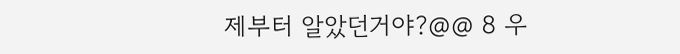제부터 알았던거야?@@ 8 우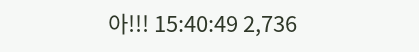아!!! 15:40:49 2,736